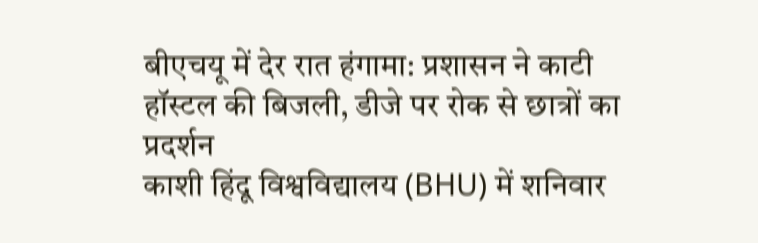बीएचयू में देर रात हंगामा: प्रशासन ने काटी हॉस्टल की बिजली, डीजे पर रोक से छात्रों का प्रदर्शन
काशी हिंदू विश्वविद्यालय (BHU) में शनिवार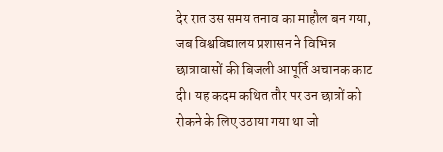देर रात उस समय तनाव का माहौल बन गया, जब विश्वविद्यालय प्रशासन ने विभिन्न छात्रावासों की बिजली आपूर्ति अचानक काट दी। यह कदम कथित तौर पर उन छात्रों को रोकने के लिए उठाया गया था जो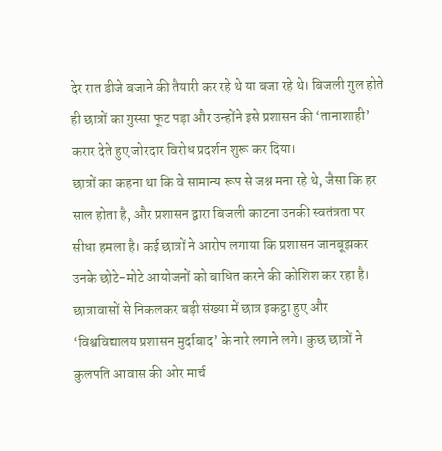देर रात डीजे बजाने की तैयारी कर रहे थे या बजा रहे थे। बिजली गुल होते ही छात्रों का गुस्सा फूट पड़ा और उन्होंने इसे प्रशासन की ‘तानाशाही’ करार देते हुए जोरदार विरोध प्रदर्शन शुरू कर दिया।
छात्रों का कहना था कि वे सामान्य रूप से जश्न मना रहे थे, जैसा कि हर साल होता है, और प्रशासन द्वारा बिजली काटना उनकी स्वतंत्रता पर सीधा हमला है। कई छात्रों ने आरोप लगाया कि प्रशासन जानबूझकर उनके छोटे-मोटे आयोजनों को बाधित करने की कोशिश कर रहा है। छात्रावासों से निकलकर बड़ी संख्या में छात्र इकट्ठा हुए और ‘विश्वविद्यालय प्रशासन मुर्दाबाद’ के नारे लगाने लगे। कुछ छात्रों ने कुलपति आवास की ओर मार्च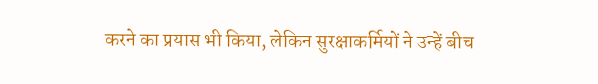करने का प्रयास भी किया, लेकिन सुरक्षाकर्मियों ने उन्हें बीच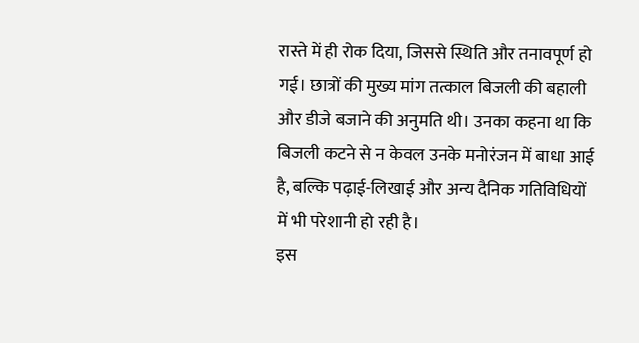रास्ते में ही रोक दिया, जिससे स्थिति और तनावपूर्ण हो गई। छात्रों की मुख्य मांग तत्काल बिजली की बहाली और डीजे बजाने की अनुमति थी। उनका कहना था कि बिजली कटने से न केवल उनके मनोरंजन में बाधा आई है, बल्कि पढ़ाई-लिखाई और अन्य दैनिक गतिविधियों में भी परेशानी हो रही है।
इस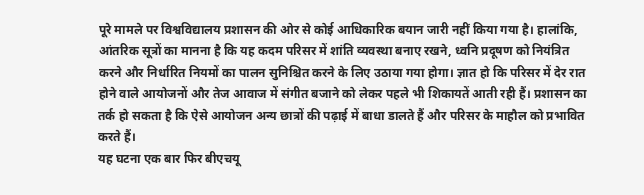पूरे मामले पर विश्वविद्यालय प्रशासन की ओर से कोई आधिकारिक बयान जारी नहीं किया गया है। हालांकि, आंतरिक सूत्रों का मानना है कि यह कदम परिसर में शांति व्यवस्था बनाए रखने, ध्वनि प्रदूषण को नियंत्रित करने और निर्धारित नियमों का पालन सुनिश्चित करने के लिए उठाया गया होगा। ज्ञात हो कि परिसर में देर रात होने वाले आयोजनों और तेज आवाज में संगीत बजाने को लेकर पहले भी शिकायतें आती रही हैं। प्रशासन का तर्क हो सकता है कि ऐसे आयोजन अन्य छात्रों की पढ़ाई में बाधा डालते हैं और परिसर के माहौल को प्रभावित करते हैं।
यह घटना एक बार फिर बीएचयू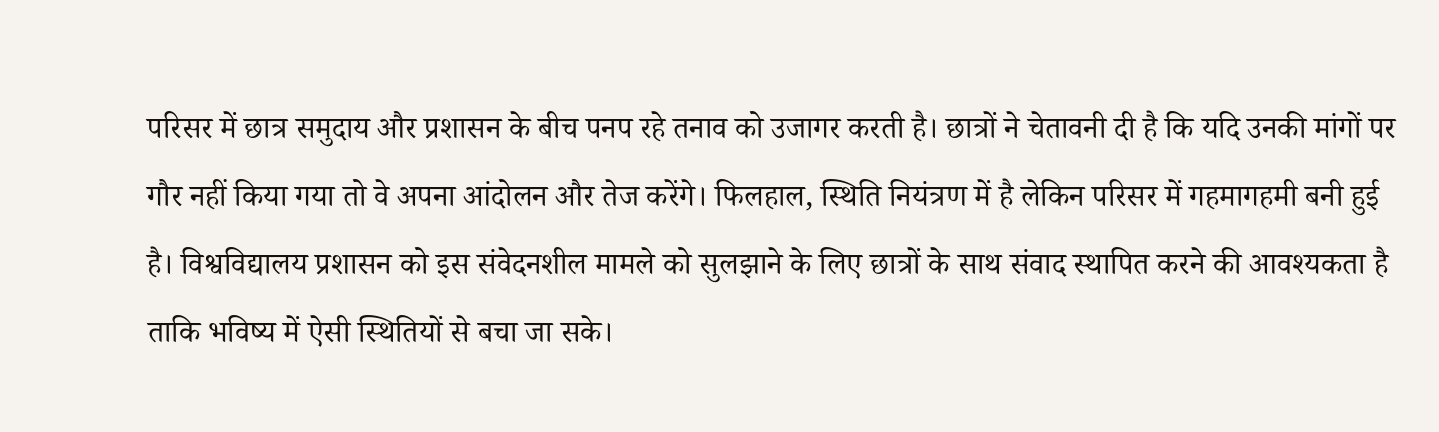परिसर में छात्र समुदाय और प्रशासन के बीच पनप रहे तनाव को उजागर करती है। छात्रों ने चेतावनी दी है कि यदि उनकी मांगों पर गौर नहीं किया गया तो वे अपना आंदोलन और तेज करेंगे। फिलहाल, स्थिति नियंत्रण में है लेकिन परिसर में गहमागहमी बनी हुई है। विश्वविद्यालय प्रशासन को इस संवेदनशील मामले को सुलझाने के लिए छात्रों के साथ संवाद स्थापित करने की आवश्यकता है ताकि भविष्य में ऐसी स्थितियों से बचा जा सके।